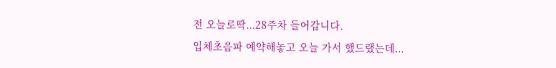전 오늘로딱...28주차 들어갑니다.
입체초음파 예약해놓고 오늘 가서 했드랬는데...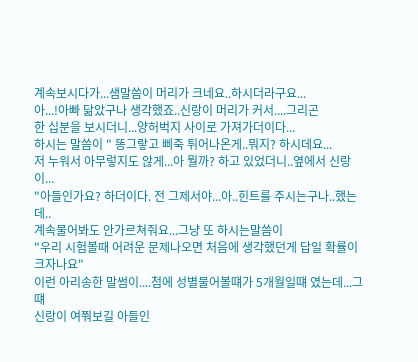계속보시다가...샘말씀이 머리가 크네요..하시더라구요...
아...!아빠 닮았구나 생각했죠..신랑이 머리가 커서....그리곤
한 십분을 보시더니...양허벅지 사이로 가져가더이다...
하시는 말씀이 " 똥그랗고 삐죽 튀어나온게..뭐지? 하시데요...
저 누워서 아무렇지도 않게...아 뭘까? 하고 있었더니..옆에서 신랑이...
"아들인가요? 하더이다. 전 그제서야...아..힌트를 주시는구나..했는데..
계속물어봐도 안가르쳐줘요...그냥 또 하시는말씀이
"우리 시험볼때 어려운 문제나오면 처음에 생각했던게 답일 확률이 크자나요"
이런 아리송한 말썸이....첨에 성별물어볼떄가 5개월일떄 였는데...그떄
신랑이 여쭤보길 아들인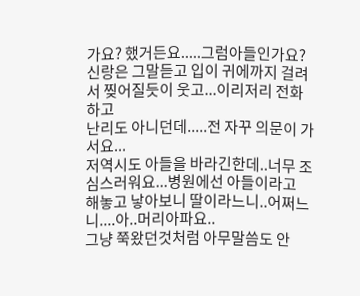가요? 했거든요.....그럼아들인가요?
신랑은 그말듣고 입이 귀에까지 걸려서 찢어질듯이 웃고...이리저리 전화하고
난리도 아니던데.....전 자꾸 의문이 가서요...
저역시도 아들을 바라긴한데..너무 조심스러워요...병원에선 아들이라고
해놓고 낳아보니 딸이라느니..어쩌느니....아..머리아파요..
그냥 쭉왔던것처럼 아무말씀도 안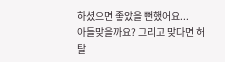하셨으면 좋았을 뻔했어요...
아들맞을까요? 그리고 맞다면 허탈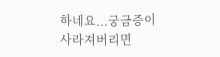하네요...궁금증이 사라져버리면